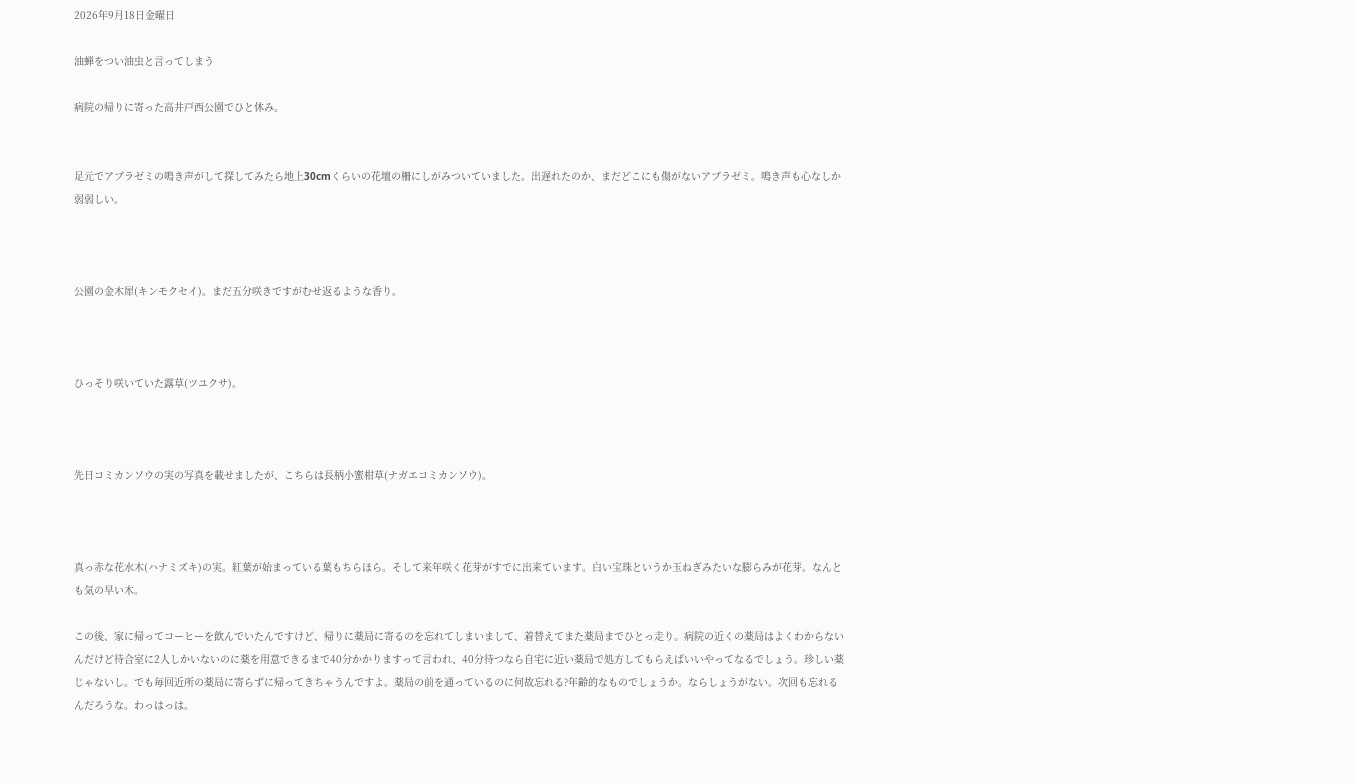2026年9月18日金曜日

油蝉をつい油虫と言ってしまう

病院の帰りに寄った高井戸西公園でひと休み。


足元でアブラゼミの鳴き声がして探してみたら地上30cmくらいの花壇の柵にしがみついていました。出遅れたのか、まだどこにも傷がないアブラゼミ。鳴き声も心なしか弱弱しい。



公園の金木犀(キンモクセイ)。まだ五分咲きですがむせ返るような香り。



ひっそり咲いていた露草(ツユクサ)。



先日コミカンソウの実の写真を載せましたが、こちらは長柄小蜜柑草(ナガエコミカンソウ)。



真っ赤な花水木(ハナミズキ)の実。紅葉が始まっている葉もちらほら。そして来年咲く花芽がすでに出来ています。白い宝珠というか玉ねぎみたいな膨らみが花芽。なんとも気の早い木。

この後、家に帰ってコーヒーを飲んでいたんですけど、帰りに薬局に寄るのを忘れてしまいまして、着替えてまた薬局までひとっ走り。病院の近くの薬局はよくわからないんだけど待合室に2人しかいないのに薬を用意できるまで40分かかりますって言われ、40分待つなら自宅に近い薬局で処方してもらえばいいやってなるでしょう。珍しい薬じゃないし。でも毎回近所の薬局に寄らずに帰ってきちゃうんですよ。薬局の前を通っているのに何故忘れる?年齢的なものでしょうか。ならしょうがない。次回も忘れるんだろうな。わっはっは。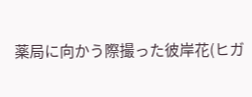薬局に向かう際撮った彼岸花(ヒガ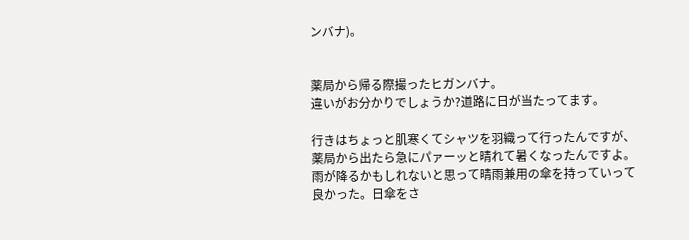ンバナ)。


薬局から帰る際撮ったヒガンバナ。
違いがお分かりでしょうか?道路に日が当たってます。

行きはちょっと肌寒くてシャツを羽織って行ったんですが、薬局から出たら急にパァーッと晴れて暑くなったんですよ。雨が降るかもしれないと思って晴雨兼用の傘を持っていって良かった。日傘をさ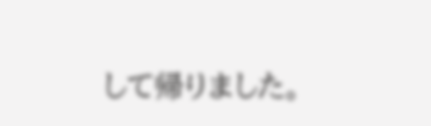して帰りました。